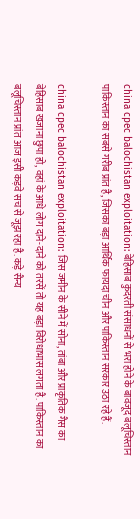china cpec balochistan exploitation: बेहिसाब कुदरती संसाधनों से भरा होने के बावजूद बलूचिस्तान पाकिस्तान का सबसे गरीब प्रांत है, जिसका बड़ा आर्थिक फायदा चीन और पाकिस्तान सरकार उठा रहे हैं.

china cpec balochistan exploitation: जिस जमीन के सीने में सोना, तांबा और प्राकृतिक गैस का बेहिसाब खजाना छुपा हो, वहां के आधे लोग दाने-दाने को तरसें तो यह बड़ा विरोधाभास लगता है. पाकिस्तान का बलूचिस्तान प्रांत आज इसी कड़वे सच से जूझ रहा है. कड़े सैन्य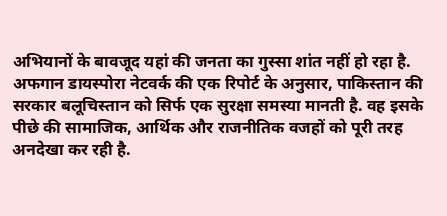अभियानों के बावजूद यहां की जनता का गुस्सा शांत नहीं हो रहा है. अफगान डायस्पोरा नेटवर्क की एक रिपोर्ट के अनुसार, पाकिस्तान की सरकार बलूचिस्तान को सिर्फ एक सुरक्षा समस्या मानती है. वह इसके पीछे की सामाजिक, आर्थिक और राजनीतिक वजहों को पूरी तरह अनदेखा कर रही है.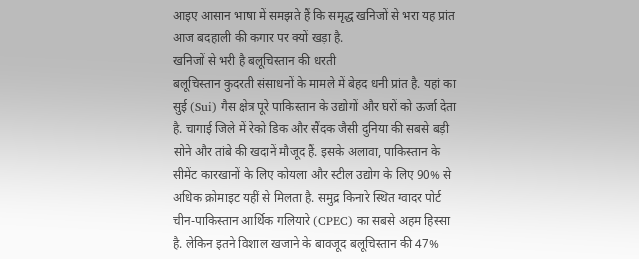आइए आसान भाषा में समझते हैं कि समृद्ध खनिजों से भरा यह प्रांत आज बदहाली की कगार पर क्यों खड़ा है.
खनिजों से भरी है बलूचिस्तान की धरती
बलूचिस्तान कुदरती संसाधनों के मामले में बेहद धनी प्रांत है. यहां का सुई (Sui) गैस क्षेत्र पूरे पाकिस्तान के उद्योगों और घरों को ऊर्जा देता है. चागाई जिले में रेको डिक और सैंदक जैसी दुनिया की सबसे बड़ी सोने और तांबे की खदानें मौजूद हैं. इसके अलावा, पाकिस्तान के सीमेंट कारखानों के लिए कोयला और स्टील उद्योग के लिए 90% से अधिक क्रोमाइट यहीं से मिलता है. समुद्र किनारे स्थित ग्वादर पोर्ट चीन-पाकिस्तान आर्थिक गलियारे (CPEC) का सबसे अहम हिस्सा है. लेकिन इतने विशाल खजाने के बावजूद बलूचिस्तान की 47%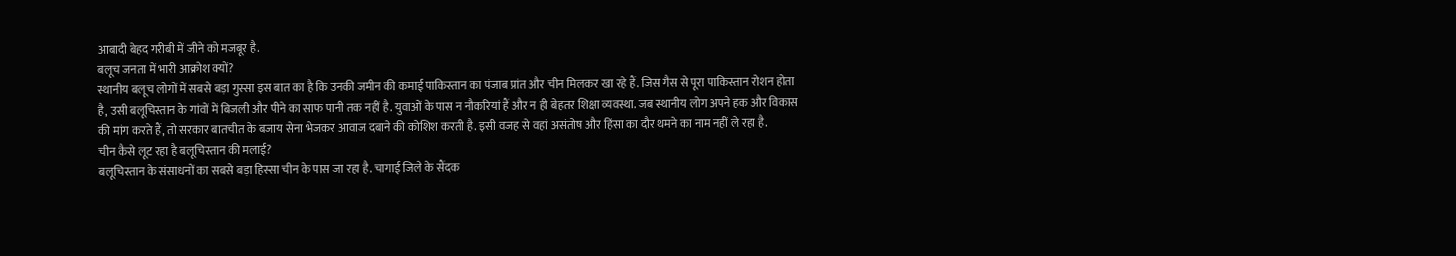आबादी बेहद गरीबी में जीने को मजबूर है.
बलूच जनता में भारी आक्रोश क्यों?
स्थानीय बलूच लोगों में सबसे बड़ा गुस्सा इस बात का है कि उनकी जमीन की कमाई पाकिस्तान का पंजाब प्रांत और चीन मिलकर खा रहे हैं. जिस गैस से पूरा पाकिस्तान रोशन होता है, उसी बलूचिस्तान के गांवों में बिजली और पीने का साफ पानी तक नहीं है. युवाओं के पास न नौकरियां हैं और न ही बेहतर शिक्षा व्यवस्था. जब स्थानीय लोग अपने हक और विकास की मांग करते हैं, तो सरकार बातचीत के बजाय सेना भेजकर आवाज दबाने की कोशिश करती है. इसी वजह से वहां असंतोष और हिंसा का दौर थमने का नाम नहीं ले रहा है.
चीन कैसे लूट रहा है बलूचिस्तान की मलाई?
बलूचिस्तान के संसाधनों का सबसे बड़ा हिस्सा चीन के पास जा रहा है. चागाई जिले के सैंदक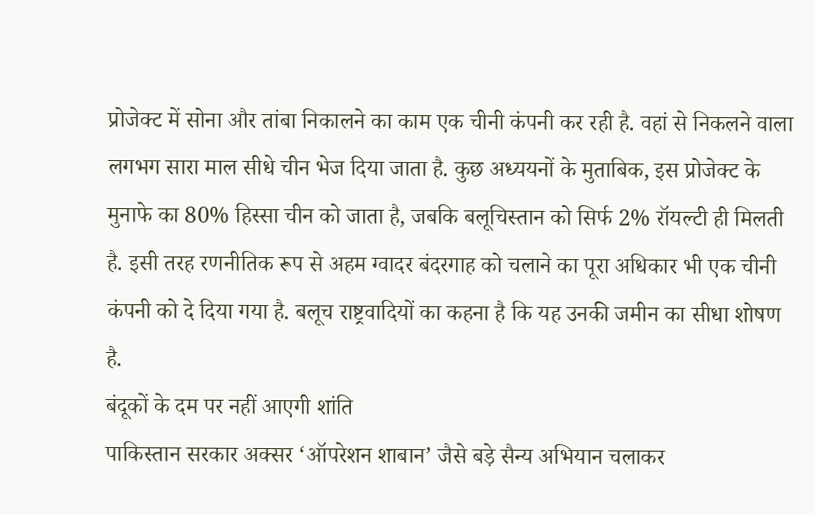प्रोजेक्ट में सोना और तांबा निकालने का काम एक चीनी कंपनी कर रही है. वहां से निकलने वाला लगभग सारा माल सीधे चीन भेज दिया जाता है. कुछ अध्ययनों के मुताबिक, इस प्रोजेक्ट के मुनाफे का 80% हिस्सा चीन को जाता है, जबकि बलूचिस्तान को सिर्फ 2% रॉयल्टी ही मिलती है. इसी तरह रणनीतिक रूप से अहम ग्वादर बंदरगाह को चलाने का पूरा अधिकार भी एक चीनी कंपनी को दे दिया गया है. बलूच राष्ट्रवादियों का कहना है कि यह उनकी जमीन का सीधा शोषण है.
बंदूकों के दम पर नहीं आएगी शांति
पाकिस्तान सरकार अक्सर ‘ऑपरेशन शाबान’ जैसे बड़े सैन्य अभियान चलाकर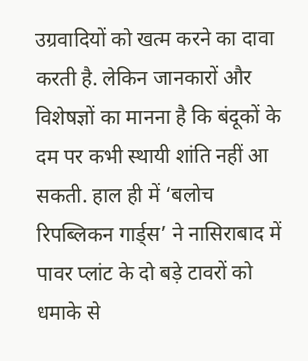उग्रवादियों को खत्म करने का दावा करती है. लेकिन जानकारों और विशेषज्ञों का मानना है कि बंदूकों के दम पर कभी स्थायी शांति नहीं आ सकती. हाल ही में ‘बलोच रिपब्लिकन गार्ड्स’ ने नासिराबाद में पावर प्लांट के दो बड़े टावरों को धमाके से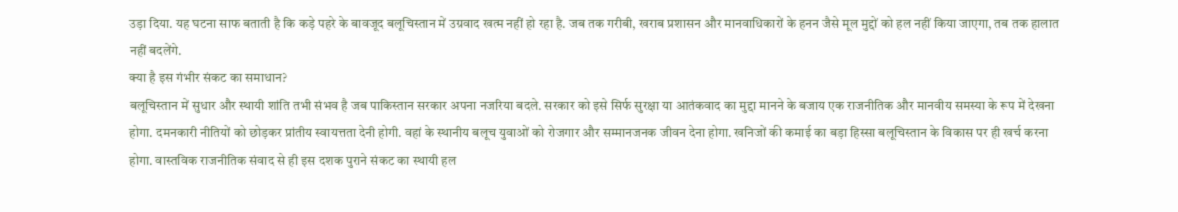उड़ा दिया. यह घटना साफ बताती है कि कड़े पहरे के बावजूद बलूचिस्तान में उग्रवाद खत्म नहीं हो रहा है. जब तक गरीबी, खराब प्रशासन और मानवाधिकारों के हनन जैसे मूल मुद्दों को हल नहीं किया जाएगा, तब तक हालात नहीं बदलेंगे.
क्या है इस गंभीर संकट का समाधान?
बलूचिस्तान में सुधार और स्थायी शांति तभी संभव है जब पाकिस्तान सरकार अपना नजरिया बदले. सरकार को इसे सिर्फ सुरक्षा या आतंकवाद का मुद्दा मानने के बजाय एक राजनीतिक और मानवीय समस्या के रूप में देखना होगा. दमनकारी नीतियों को छोड़कर प्रांतीय स्वायत्तता देनी होगी. वहां के स्थानीय बलूच युवाओं को रोजगार और सम्मानजनक जीवन देना होगा. खनिजों की कमाई का बड़ा हिस्सा बलूचिस्तान के विकास पर ही खर्च करना होगा. वास्तविक राजनीतिक संवाद से ही इस दशक पुराने संकट का स्थायी हल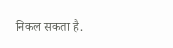निकल सकता है.